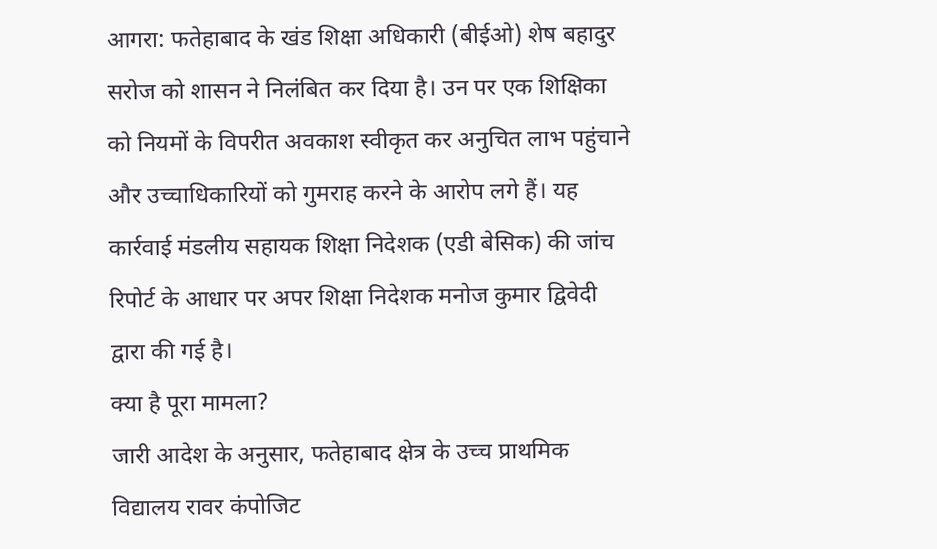आगरा: फतेहाबाद के खंड शिक्षा अधिकारी (बीईओ) शेष बहादुर सरोज को शासन ने निलंबित कर दिया है। उन पर एक शिक्षिका को नियमों के विपरीत अवकाश स्वीकृत कर अनुचित लाभ पहुंचाने और उच्चाधिकारियों को गुमराह करने के आरोप लगे हैं। यह कार्रवाई मंडलीय सहायक शिक्षा निदेशक (एडी बेसिक) की जांच रिपोर्ट के आधार पर अपर शिक्षा निदेशक मनोज कुमार द्विवेदी द्वारा की गई है।
क्या है पूरा मामला?
जारी आदेश के अनुसार, फतेहाबाद क्षेत्र के उच्च प्राथमिक विद्यालय रावर कंपोजिट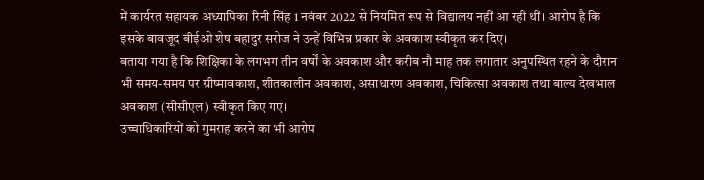में कार्यरत सहायक अध्यापिका रिनी सिंह 1 नवंबर 2022 से नियमित रूप से विद्यालय नहीं आ रही थीं। आरोप है कि इसके बावजूद बीईओ शेष बहादुर सरोज ने उन्हें विभिन्न प्रकार के अवकाश स्वीकृत कर दिए।
बताया गया है कि शिक्षिका के लगभग तीन वर्षों के अवकाश और करीब नौ माह तक लगातार अनुपस्थित रहने के दौरान भी समय-समय पर ग्रीष्मावकाश, शीतकालीन अवकाश, असाधारण अवकाश, चिकित्सा अवकाश तथा बाल्य देखभाल अवकाश (सीसीएल) स्वीकृत किए गए।
उच्चाधिकारियों को गुमराह करने का भी आरोप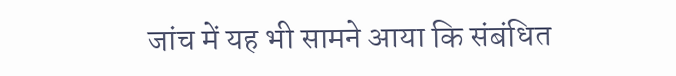जांच में यह भी सामने आया कि संबंधित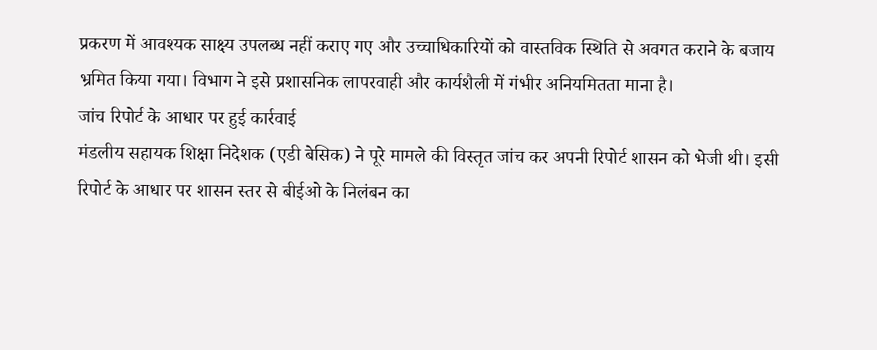प्रकरण में आवश्यक साक्ष्य उपलब्ध नहीं कराए गए और उच्चाधिकारियों को वास्तविक स्थिति से अवगत कराने के बजाय भ्रमित किया गया। विभाग ने इसे प्रशासनिक लापरवाही और कार्यशैली में गंभीर अनियमितता माना है।
जांच रिपोर्ट के आधार पर हुई कार्रवाई
मंडलीय सहायक शिक्षा निदेशक (एडी बेसिक) ने पूरे मामले की विस्तृत जांच कर अपनी रिपोर्ट शासन को भेजी थी। इसी रिपोर्ट के आधार पर शासन स्तर से बीईओ के निलंबन का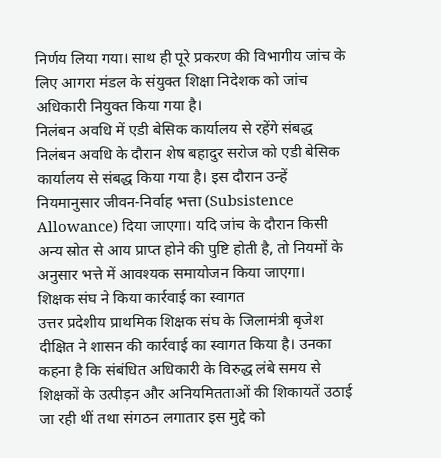निर्णय लिया गया। साथ ही पूरे प्रकरण की विभागीय जांच के लिए आगरा मंडल के संयुक्त शिक्षा निदेशक को जांच अधिकारी नियुक्त किया गया है।
निलंबन अवधि में एडी बेसिक कार्यालय से रहेंगे संबद्ध
निलंबन अवधि के दौरान शेष बहादुर सरोज को एडी बेसिक कार्यालय से संबद्ध किया गया है। इस दौरान उन्हें नियमानुसार जीवन-निर्वाह भत्ता (Subsistence Allowance) दिया जाएगा। यदि जांच के दौरान किसी अन्य स्रोत से आय प्राप्त होने की पुष्टि होती है, तो नियमों के अनुसार भत्ते में आवश्यक समायोजन किया जाएगा।
शिक्षक संघ ने किया कार्रवाई का स्वागत
उत्तर प्रदेशीय प्राथमिक शिक्षक संघ के जिलामंत्री बृजेश दीक्षित ने शासन की कार्रवाई का स्वागत किया है। उनका कहना है कि संबंधित अधिकारी के विरुद्ध लंबे समय से शिक्षकों के उत्पीड़न और अनियमितताओं की शिकायतें उठाई जा रही थीं तथा संगठन लगातार इस मुद्दे को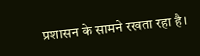प्रशासन के सामने रखता रहा है।